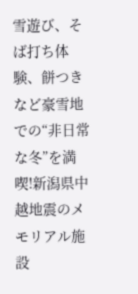雪遊び、そば打ち体験、餅つきなど豪雪地での“非日常な冬”を満喫!新潟県中越地震のメモリアル施設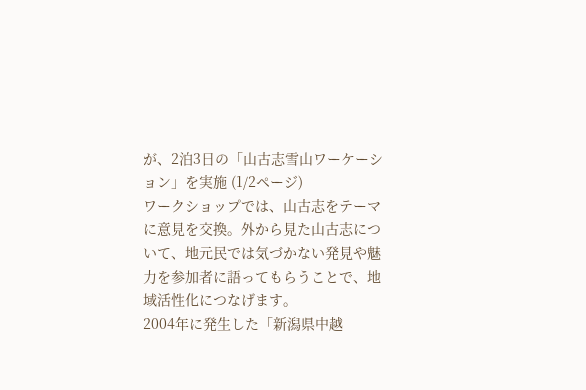が、2泊3日の「山古志雪山ワーケーション」を実施 (1/2ページ)
ワークショップでは、山古志をテーマに意見を交換。外から見た山古志について、地元民では気づかない発見や魅力を参加者に語ってもらうことで、地域活性化につなげます。
2004年に発生した「新潟県中越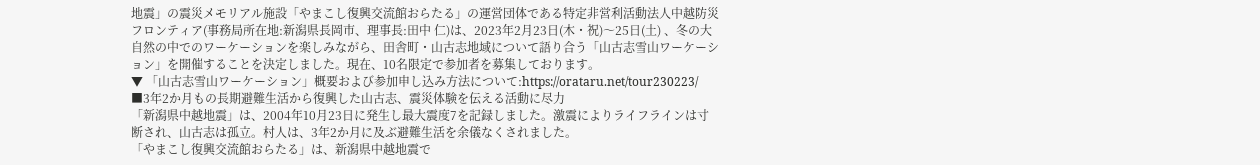地震」の震災メモリアル施設「やまこし復興交流館おらたる」の運営団体である特定非営利活動法人中越防災フロンティア(事務局所在地:新潟県長岡市、理事長:田中 仁)は、2023年2月23日(木・祝)〜25日(土) 、冬の大自然の中でのワーケーションを楽しみながら、田舎町・山古志地域について語り合う「山古志雪山ワーケーション」を開催することを決定しました。現在、10名限定で参加者を募集しております。
▼ 「山古志雪山ワーケーション」概要および参加申し込み方法について:https://orataru.net/tour230223/
■3年2か月もの長期避難生活から復興した山古志、震災体験を伝える活動に尽力
「新潟県中越地震」は、2004年10月23日に発生し最大震度7を記録しました。激震によりライフラインは寸断され、山古志は孤立。村人は、3年2か月に及ぶ避難生活を余儀なくされました。
「やまこし復興交流館おらたる」は、新潟県中越地震で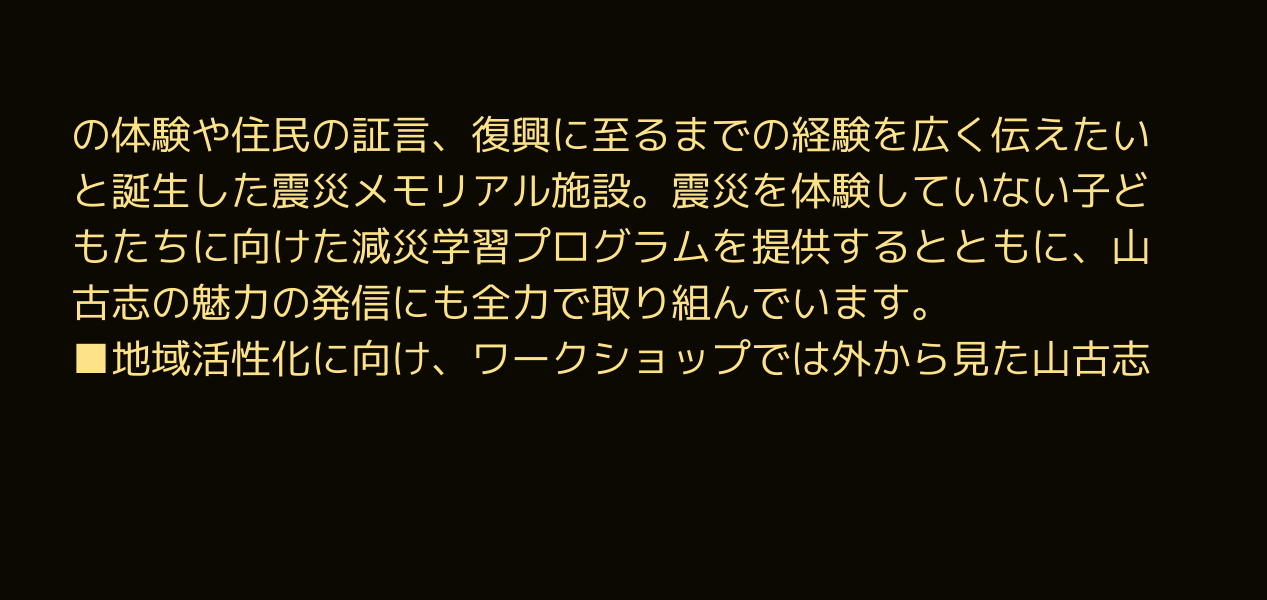の体験や住民の証言、復興に至るまでの経験を広く伝えたいと誕生した震災メモリアル施設。震災を体験していない子どもたちに向けた減災学習プログラムを提供するとともに、山古志の魅力の発信にも全力で取り組んでいます。
■地域活性化に向け、ワークショップでは外から見た山古志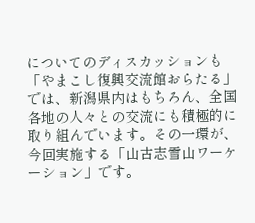についてのディスカッションも
「やまこし復興交流館おらたる」では、新潟県内はもちろん、全国各地の人々との交流にも積極的に取り組んでいます。その一環が、今回実施する「山古志雪山ワーケーション」です。